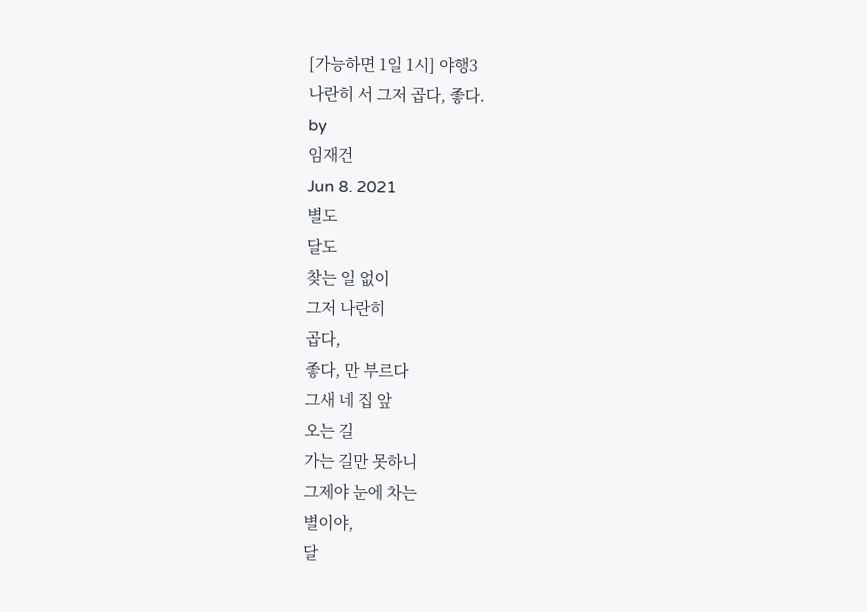[가능하면 1일 1시] 야행3
나란히 서 그저 곱다, 좋다.
by
임재건
Jun 8. 2021
별도
달도
찾는 일 없이
그저 나란히
곱다,
좋다, 만 부르다
그새 네 집 앞
오는 길
가는 길만 못하니
그제야 눈에 차는
별이야,
달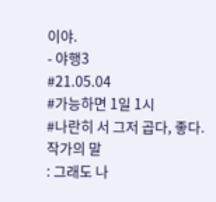이야.
- 야행3
#21.05.04
#가능하면 1일 1시
#나란히 서 그저 곱다, 좋다.
작가의 말
: 그래도 나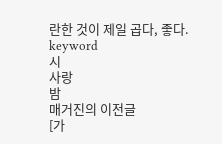란한 것이 제일 곱다, 좋다.
keyword
시
사랑
밤
매거진의 이전글
[가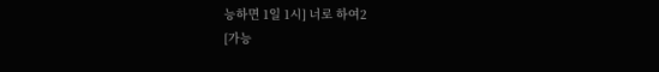능하면 1일 1시] 너로 하여2
[가능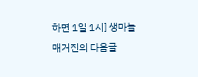하면 1일 1시] 생마늘
매거진의 다음글